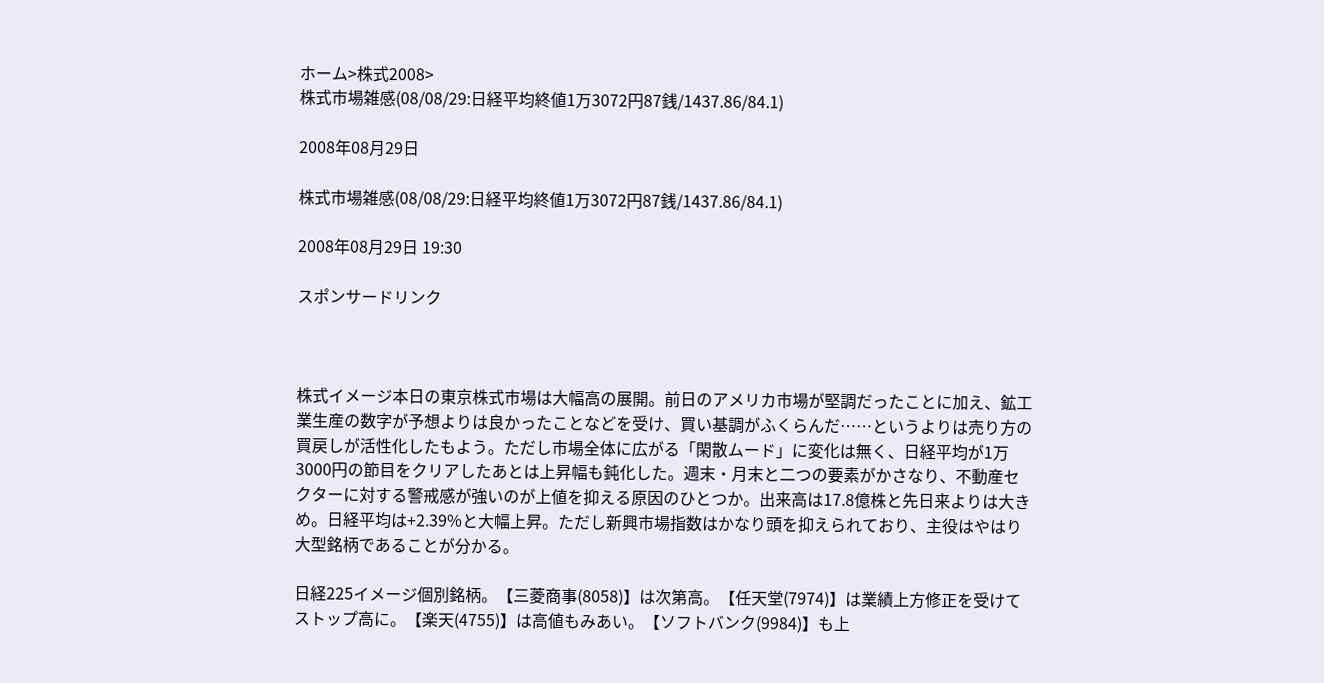ホーム>株式2008>
株式市場雑感(08/08/29:日経平均終値1万3072円87銭/1437.86/84.1)

2008年08月29日

株式市場雑感(08/08/29:日経平均終値1万3072円87銭/1437.86/84.1)

2008年08月29日 19:30

スポンサードリンク



株式イメージ本日の東京株式市場は大幅高の展開。前日のアメリカ市場が堅調だったことに加え、鉱工業生産の数字が予想よりは良かったことなどを受け、買い基調がふくらんだ……というよりは売り方の買戻しが活性化したもよう。ただし市場全体に広がる「閑散ムード」に変化は無く、日経平均が1万3000円の節目をクリアしたあとは上昇幅も鈍化した。週末・月末と二つの要素がかさなり、不動産セクターに対する警戒感が強いのが上値を抑える原因のひとつか。出来高は17.8億株と先日来よりは大きめ。日経平均は+2.39%と大幅上昇。ただし新興市場指数はかなり頭を抑えられており、主役はやはり大型銘柄であることが分かる。

日経225イメージ個別銘柄。【三菱商事(8058)】は次第高。【任天堂(7974)】は業績上方修正を受けてストップ高に。【楽天(4755)】は高値もみあい。【ソフトバンク(9984)】も上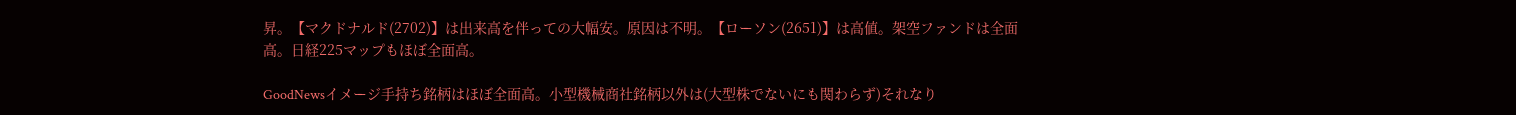昇。【マクドナルド(2702)】は出来高を伴っての大幅安。原因は不明。【ローソン(2651)】は高値。架空ファンドは全面高。日経225マップもほぼ全面高。

GoodNewsイメージ手持ち銘柄はほぼ全面高。小型機械商社銘柄以外は(大型株でないにも関わらず)それなり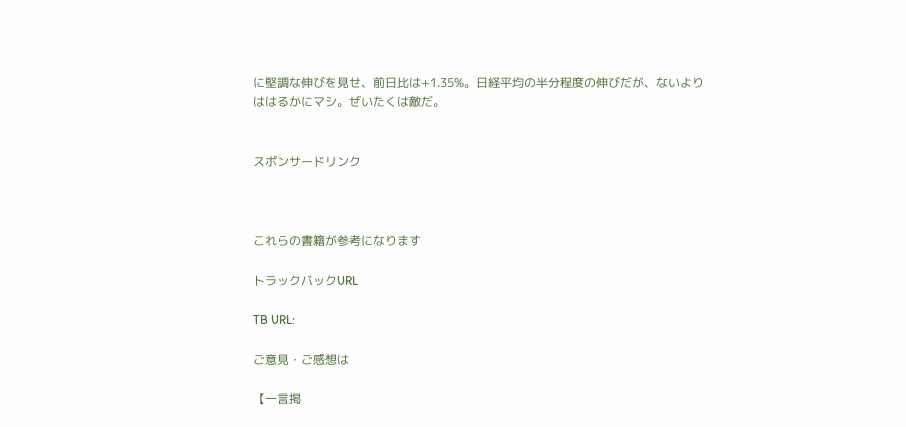に堅調な伸びを見せ、前日比は+1.35%。日経平均の半分程度の伸びだが、ないよりははるかにマシ。ぜいたくは敵だ。


スポンサードリンク



これらの書籍が参考になります

トラックバックURL

TB URL:

ご意見・ご感想は

【一言掲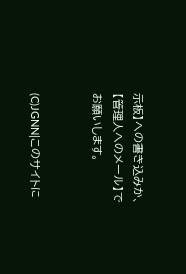示板】への書き込みか、【管理人へのメール】でお願いします。


(C)JGNN|このサイトに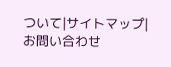ついて|サイトマップ|お問い合わせ